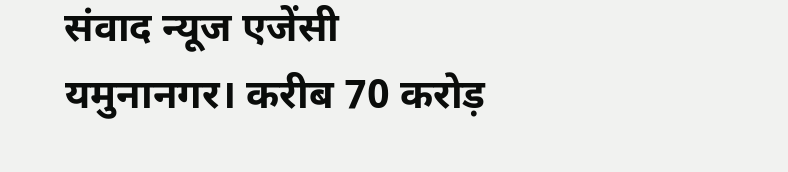संवाद न्यूज एजेंसी
यमुनानगर। करीब 70 करोड़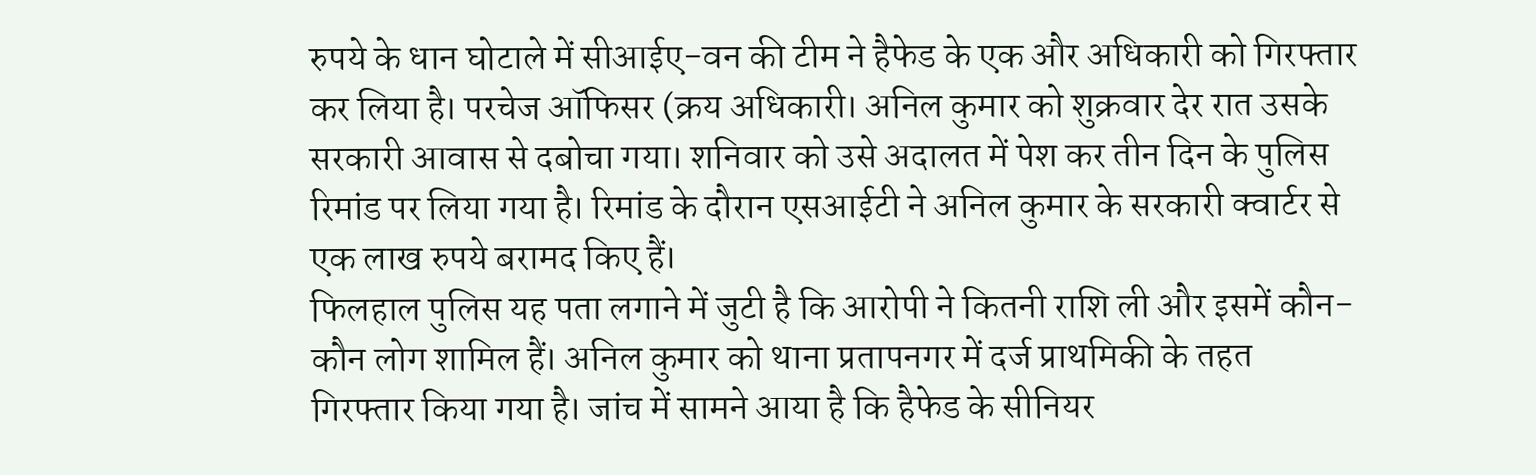रुपये के धान घोटाले में सीआईए-वन की टीम ने हैफेड के एक और अधिकारी को गिरफ्तार कर लिया है। परचेज ऑफिसर (क्रय अधिकारी। अनिल कुमार को शुक्रवार देर रात उसके सरकारी आवास से दबोचा गया। शनिवार को उसे अदालत में पेश कर तीन दिन के पुलिस रिमांड पर लिया गया है। रिमांड के दौरान एसआईटी ने अनिल कुमार के सरकारी क्वार्टर से एक लाख रुपये बरामद किए हैं।
फिलहाल पुलिस यह पता लगाने में जुटी है कि आरोपी ने कितनी राशि ली और इसमें कौन-कौन लोग शामिल हैं। अनिल कुमार को थाना प्रतापनगर में दर्ज प्राथमिकी के तहत गिरफ्तार किया गया है। जांच में सामने आया है कि हैफेड के सीनियर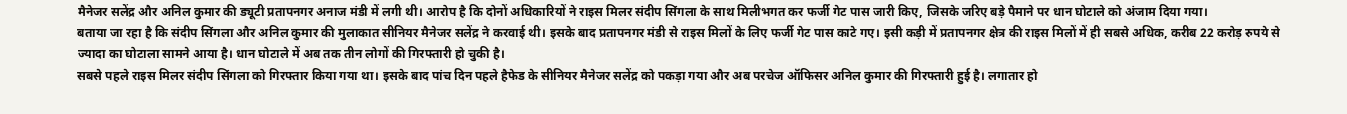मैनेजर सलेंद्र और अनिल कुमार की ड्यूटी प्रतापनगर अनाज मंडी में लगी थी। आरोप है कि दोनों अधिकारियों ने राइस मिलर संदीप सिंगला के साथ मिलीभगत कर फर्जी गेट पास जारी किए, जिसके जरिए बड़े पैमाने पर धान घोटाले को अंजाम दिया गया।
बताया जा रहा है कि संदीप सिंगला और अनिल कुमार की मुलाकात सीनियर मैनेजर सलेंद्र ने करवाई थी। इसके बाद प्रतापनगर मंडी से राइस मिलों के लिए फर्जी गेट पास काटे गए। इसी कड़ी में प्रतापनगर क्षेत्र की राइस मिलों में ही सबसे अधिक, करीब 22 करोड़ रुपये से ज्यादा का घोटाला सामने आया है। धान घोटाले में अब तक तीन लोगों की गिरफ्तारी हो चुकी है।
सबसे पहले राइस मिलर संदीप सिंगला को गिरफ्तार किया गया था। इसके बाद पांच दिन पहले हैफेड के सीनियर मैनेजर सलेंद्र को पकड़ा गया और अब परचेज ऑफिसर अनिल कुमार की गिरफ्तारी हुई है। लगातार हो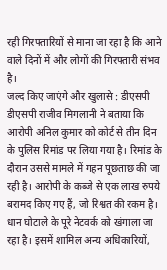रही गिरफ्तारियों से माना जा रहा है कि आने वाले दिनों में और लोगों की गिरफ्तारी संभव है।
जल्द किए जाएंगे और खुलासे : डीएसपी
डीएसपी राजीव मिगलानी ने बताया कि आरोपी अनिल कुमार को कोर्ट से तीन दिन के पुलिस रिमांड पर लिया गया है। रिमांड के दौरान उससे मामले में गहन पूछताछ की जा रही है। आरोपी के कब्जे से एक लाख रुपये बरामद किए गए हैं, जो रिश्वत की रकम है। धान घोटाले के पूरे नेटवर्क को खंगाला जा रहा है। इसमें शामिल अन्य अधिकारियों,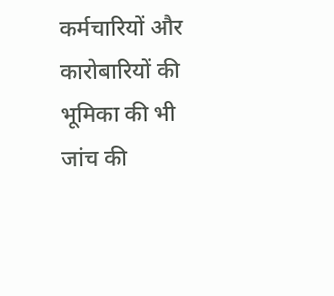कर्मचारियों और कारोबारियों की भूमिका की भी जांच की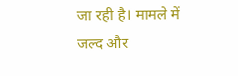जा रही है। मामले में जल्द और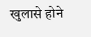खुलासे होने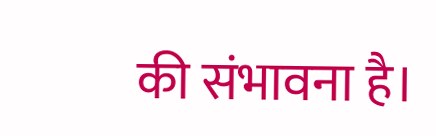की संभावना है।